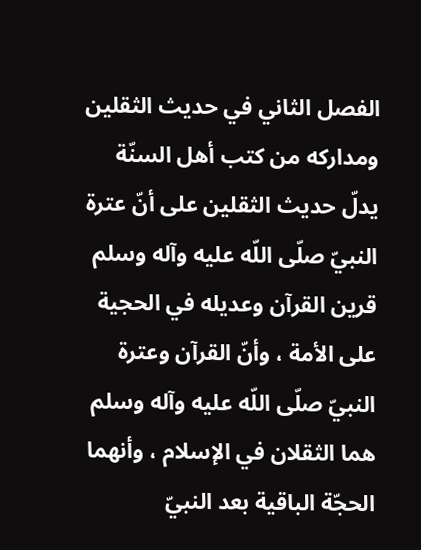الفصل الثاني في حديث الثقلين ومداركه من كتب أهل السنّة
يدلّ حديث الثقلين على أنّ عترة النبيّ صلّى اللّه عليه وآله وسلم قرين القرآن وعديله في الحجية على الأمة ، وأنّ القرآن وعترة النبيّ صلّى اللّه عليه وآله وسلم هما الثقلان في الإسلام ، وأنهما الحجّة الباقية بعد النبيّ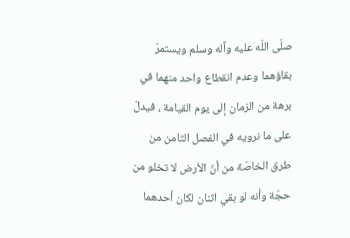صلّى اللّه عليه وآله وسلم ويستمرّ بقاؤهما وعدم انقطاع واحد منهما في برهة من الزمان إلى يوم القيامة ، فيدلّ على ما نرويه في الفصل الثامن من طرق الخاصّة من أنّ الأرض لا تخلو من حجّة وأنه لو بقي اثنان لكان أحدهما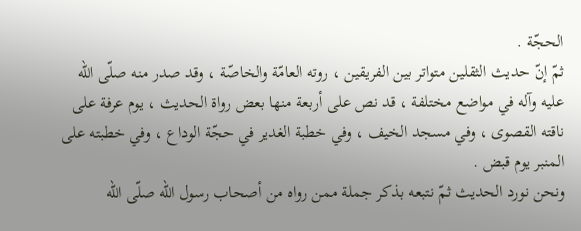الحجّة .
ثمّ إنّ حديث الثقلين متواتر بين الفريقين ، روته العامّة والخاصّة ، وقد صدر منه صلّى اللّه عليه وآله في مواضع مختلفة ، قد نص على أربعة منها بعض رواة الحديث ، يوم عرفة على ناقته القصوى ، وفي مسجد الخيف ، وفي خطبة الغدير في حجّة الوداع ، وفي خطبته على المنبر يوم قبض .
ونحن نورد الحديث ثمّ نتبعه بذكر جملة ممن رواه من أصحاب رسول اللّه صلّى اللّه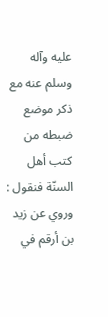عليه وآله وسلم عنه مع ذكر موضع ضبطه من كتب أهل السنّة فنقول :
وروي عن زيد بن أرقم في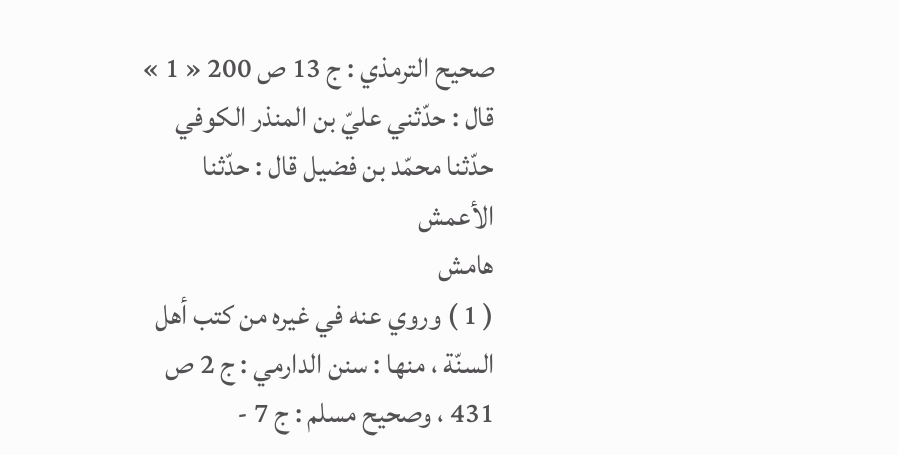صحيح الترمذي : ج 13 ص 200 « 1 »
قال : حدّثني عليّ بن المنذر الكوفي حدّثنا محمّد بن فضيل قال : حدّثنا الأعمش
هامش
( 1 ) وروي عنه في غيره من كتب أهل السنّة ، منها : سنن الدارمي : ج 2 ص 431 ، وصحيح مسلم : ج 7 -